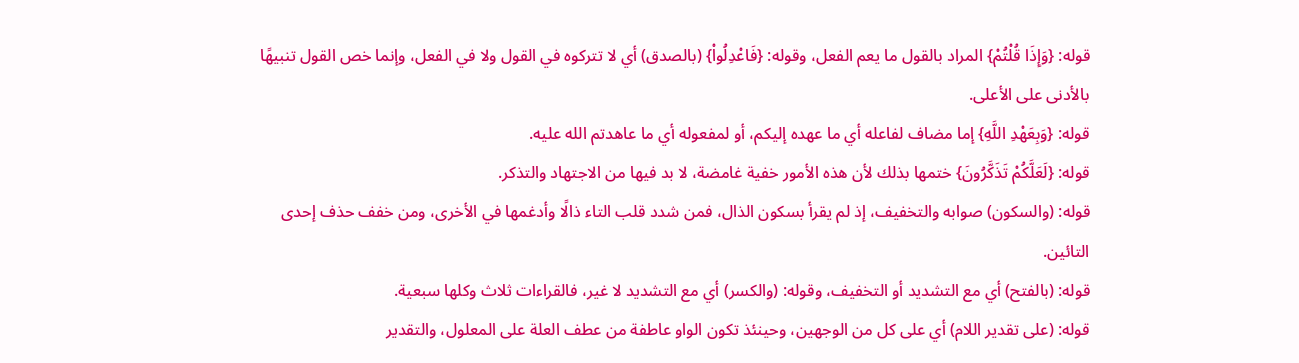قوله: {وَإِذَا قُلْتُمْ} المراد بالقول ما يعم الفعل، وقوله: {فَاعْدِلُواْ} (بالصدق) أي لا تتركوه في القول ولا في الفعل، وإنما خص القول تنبيهًا بالأدنى على الأعلى.
قوله: {وَبِعَهْدِ اللَّهِ} إما مضاف لفاعله أي ما عهده إليكم، أو لمفعوله أي ما عاهدتم الله عليه.
قوله: {لَعَلَّكُمْ تَذَكَّرُونَ} ختمها بذلك لأن هذه الأمور خفية غامضة، لا بد فيها من الاجتهاد والتذكر.
قوله: (والسكون) صوابه والتخفيف، إذ لم يقرأ بسكون الذال، فمن شدد قلب التاء ذالًا وأدغمها في الأخرى، ومن خفف حذف إحدى التائين.
قوله: (بالفتح) أي مع التشديد أو التخفيف، وقوله: (والكسر) أي مع التشديد لا غير، فالقراءات ثلاث وكلها سبعية.
قوله: (على تقدير اللام) أي على كل من الوجهين، وحينئذ تكون الواو عاطفة من عطف العلة على المعلول، والتقدير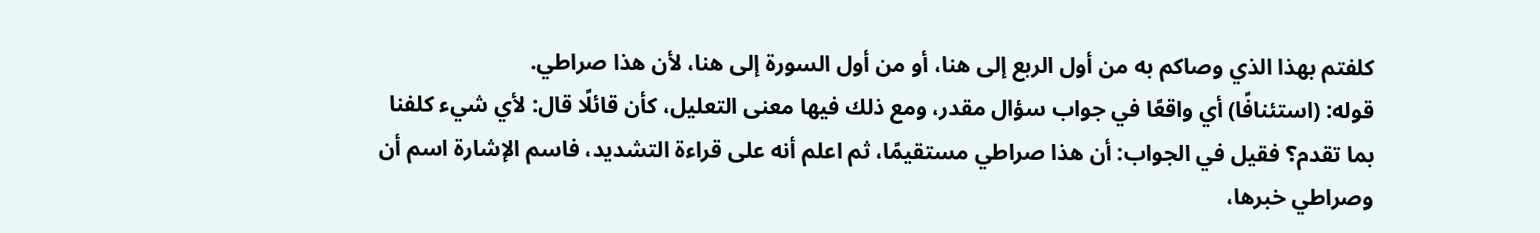كلفتم بهذا الذي وصاكم به من أول الربع إلى هنا، أو من أول السورة إلى هنا، لأن هذا صراطي.
قوله: (استئنافًا) أي واقعًا في جواب سؤال مقدر، ومع ذلك فيها معنى التعليل، كأن قائلًا قال: لأي شيء كلفنا بما تقدم؟ فقيل في الجواب: أن هذا صراطي مستقيمًا، ثم اعلم أنه على قراءة التشديد، فاسم الإشارة اسم أن وصراطي خبرها،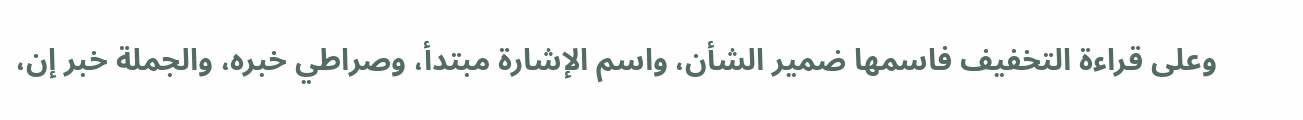وعلى قراءة التخفيف فاسمها ضمير الشأن، واسم الإشارة مبتدأ، وصراطي خبره، والجملة خبر إن،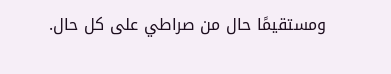ومستقيمًا حال من صراطي على كل حال.